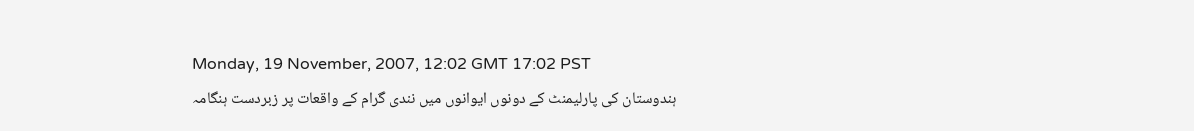Monday, 19 November, 2007, 12:02 GMT 17:02 PST
ہندوستان کی پارلیمنٹ کے دونوں ایوانوں میں نندی گرام کے واقعات پر زبردست ہنگامہ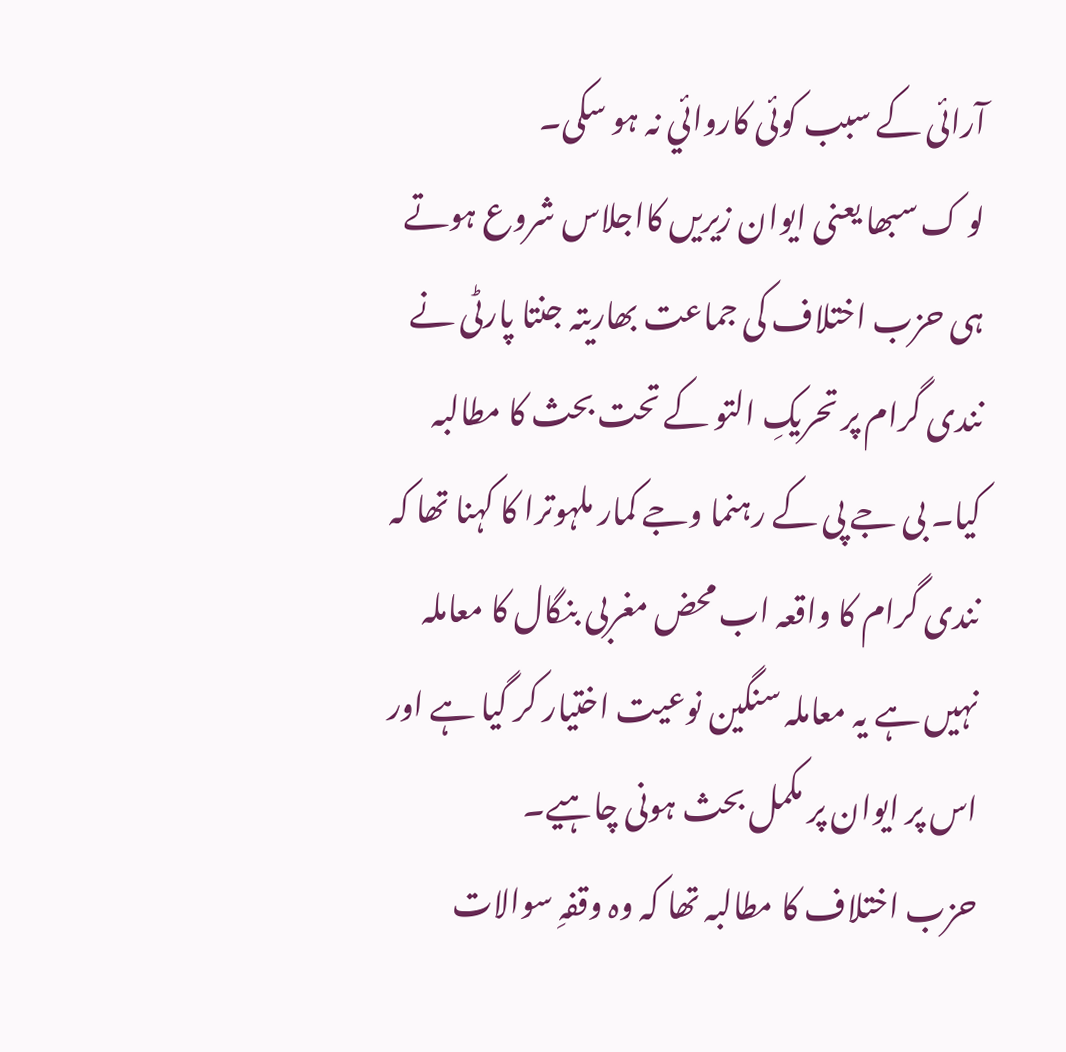آرائی کے سبب کوئی کاروائي نہ ہو سکی۔
لو ک سبھا یعنی ایوان زیریں کااجلاس شروع ہوتے ہی حزب اختلاف کی جماعت بھاریتہ جنتا پارٹی نے نندی گرام پر تحریکِ التو کے تحت بحث کا مطالبہ کیا۔ بی جے پی کے رہنما وجے کمار ملہوترا کا کہنا تھا کہ نندی گرام کا واقعہ اب محض مغربی بنگال کا معاملہ نہیں ہے یہ معاملہ سنگین نوعیت اختیار کر گیا ہے اور اس پر ایوان پر مکمل بحث ہونی چاہیے۔
حزب اختلاف کا مطالبہ تھا کہ وہ وقفہِ سوالات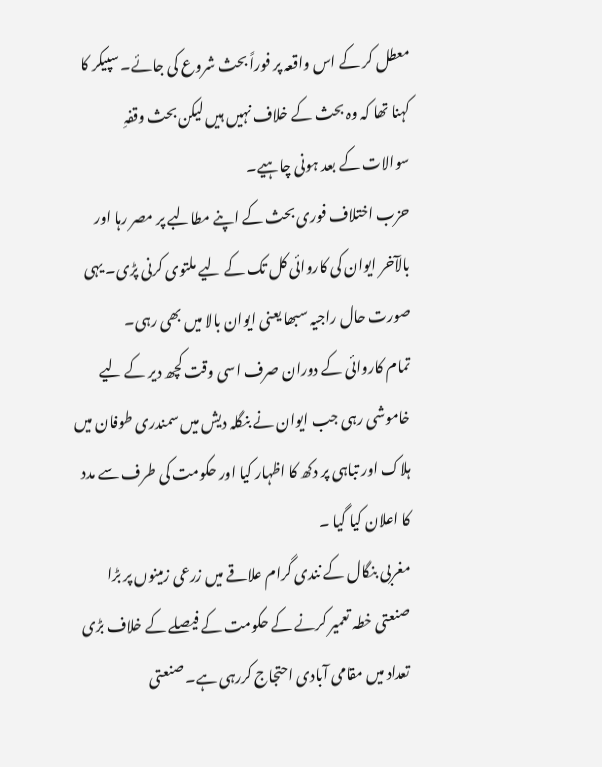معطل کر کے اس واقعہ پر فوراً بحث شروع کی جائے۔ سپیکر کا کہنا تھا کہ وہ بحث کے خلاف نہیں ہیں لیکن بحث وقفہِ سوالات کے بعد ہونی چاہیے۔
حزب اختلاف فوری بحث کے اپنے مطالبے پر مصر رہا اور بالآخر ایوان کی کاروائی کل تک کے لیے ملتوی کرنی پڑی۔ یہی صورت حال راجیہ سبھا یعنی ایوان بالا میں بھی رہی۔
تمام کاروائی کے دوران صرف اسی وقت کچھ دیر کے لیے خاموشی رہی جب ایوان نے بنگلہ دیش میں سمندری طوفان میں ہلاک اور تباہی پر دکھ کا اظہار کیا اور حکومت کی طرف سے مدد کا اعلان کیا گیا ۔
مغربی بنگال کے نندی گرام علاقے میں زرعی زمینوں پر بڑا صنعتی خطہ تعمیر کرنے کے حکومت کے فیصلے کے خلاف بڑی تعداد میں مقامی آبادی احتجاج کررہی ہے۔ صنعتی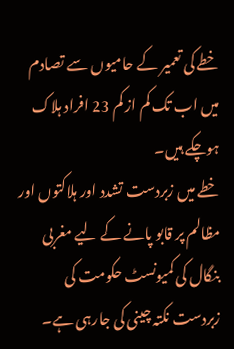خطے کی تعمیر کے حامیوں سے تصادم میں اب تک کم از کم 23 افراد ہلاک ہوچکے ہیں۔
خطے میں زبردست تشدد اور ہلاکتوں اور مظالم پر قابو پانے کے لیے مغربی بنگال کی کمیونسٹ حکومت کی زبردست نکتہ چینی کی جارہی ہے۔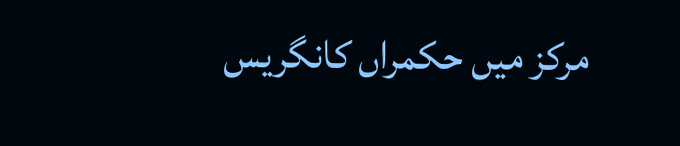مرکز میں حکمراں کانگریس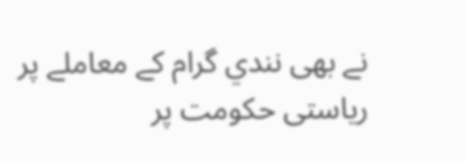نے بھی نندي گرام کے معاملے پر ریاستی حکومت پر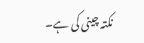نکتہ چینی کی ہے۔